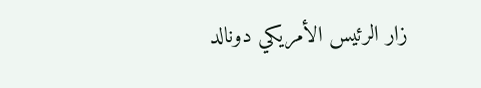زار الرئيس الأمريكي دونالد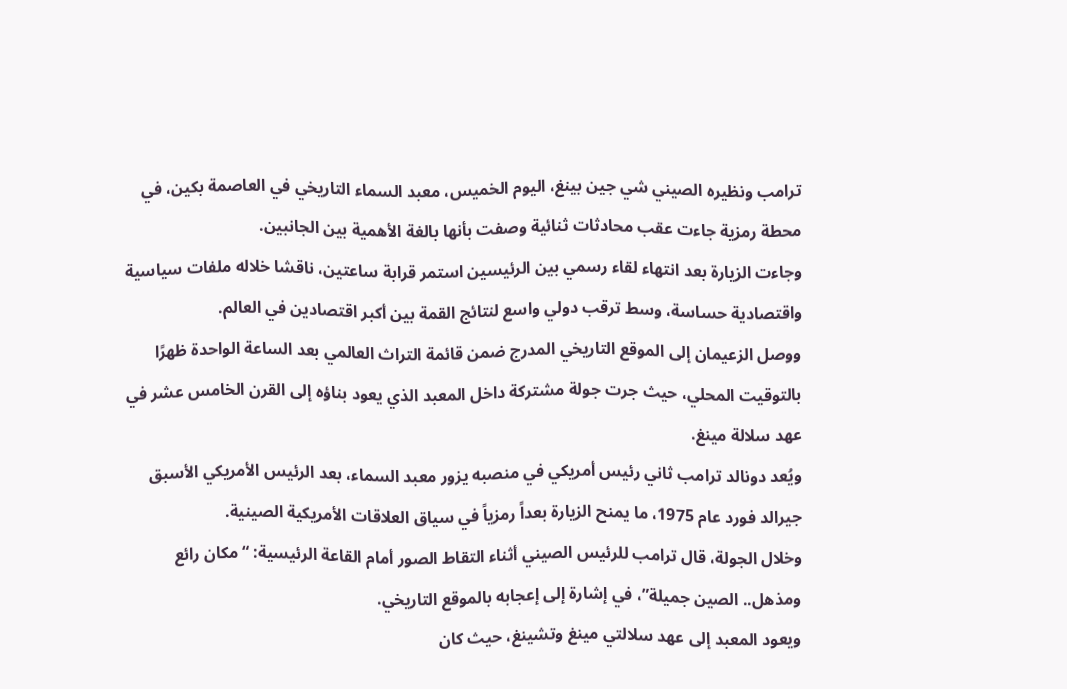ترامب ونظيره الصيني شي جين بينغ، اليوم الخميس، معبد السماء التاريخي في العاصمة بكين، في محطة رمزية جاءت عقب محادثات ثنائية وصفت بأنها بالغة الأهمية بين الجانبين.
وجاءت الزيارة بعد انتهاء لقاء رسمي بين الرئيسين استمر قرابة ساعتين، ناقشا خلاله ملفات سياسية واقتصادية حساسة، وسط ترقب دولي واسع لنتائج القمة بين أكبر اقتصادين في العالم.
ووصل الزعيمان إلى الموقع التاريخي المدرج ضمن قائمة التراث العالمي بعد الساعة الواحدة ظهرًا بالتوقيت المحلي، حيث جرت جولة مشتركة داخل المعبد الذي يعود بناؤه إلى القرن الخامس عشر في عهد سلالة مينغ.
ويُعد دونالد ترامب ثاني رئيس أمريكي في منصبه يزور معبد السماء، بعد الرئيس الأمريكي الأسبق جيرالد فورد عام 1975، ما يمنح الزيارة بعداً رمزياً في سياق العلاقات الأمريكية الصينية.
وخلال الجولة، قال ترامب للرئيس الصيني أثناء التقاط الصور أمام القاعة الرئيسية: “مكان رائع ومذهل.. الصين جميلة”، في إشارة إلى إعجابه بالموقع التاريخي.
ويعود المعبد إلى عهد سلالتي مينغ وتشينغ، حيث كان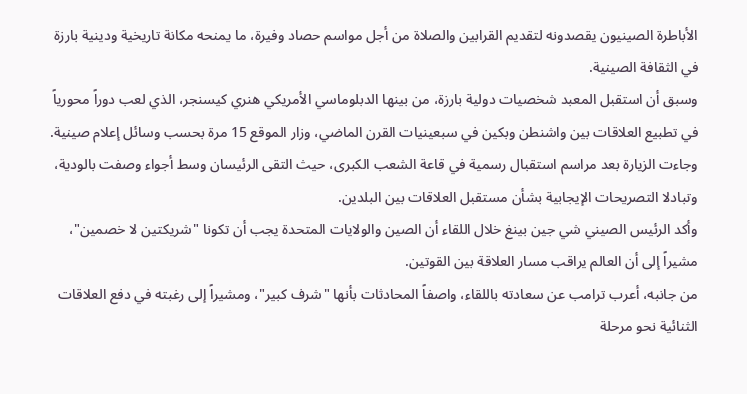الأباطرة الصينيون يقصدونه لتقديم القرابين والصلاة من أجل مواسم حصاد وفيرة، ما يمنحه مكانة تاريخية ودينية بارزة في الثقافة الصينية.
وسبق أن استقبل المعبد شخصيات دولية بارزة، من بينها الدبلوماسي الأمريكي هنري كيسنجر، الذي لعب دوراً محورياً في تطبيع العلاقات بين واشنطن وبكين في سبعينيات القرن الماضي، وزار الموقع 15 مرة بحسب وسائل إعلام صينية.
وجاءت الزيارة بعد مراسم استقبال رسمية في قاعة الشعب الكبرى، حيث التقى الرئيسان وسط أجواء وصفت بالودية، وتبادلا التصريحات الإيجابية بشأن مستقبل العلاقات بين البلدين.
وأكد الرئيس الصيني شي جين بينغ خلال اللقاء أن الصين والولايات المتحدة يجب أن تكونا "شريكتين لا خصمين"، مشيراً إلى أن العالم يراقب مسار العلاقة بين القوتين.
من جانبه، أعرب ترامب عن سعادته باللقاء، واصفاً المحادثات بأنها "شرف كبير"، ومشيراً إلى رغبته في دفع العلاقات الثنائية نحو مرحلة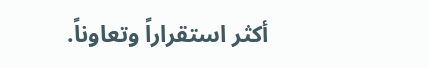أكثر استقراراً وتعاوناً.